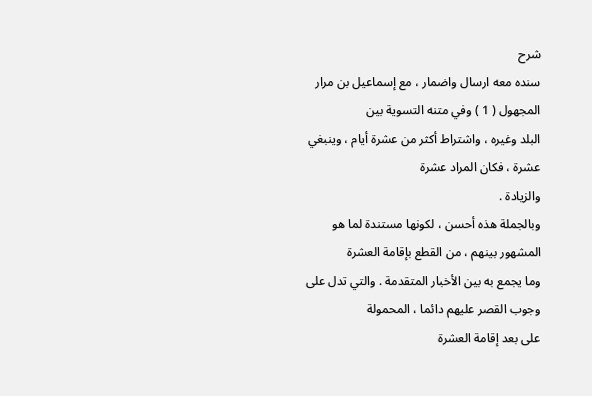شرح
سنده معه ارسال واضمار ، مع إسماعيل بن مرار المجهول ( 1 ) وفي متنه التسوية بين
البلد وغيره ، واشتراط أكثر من عشرة أيام ، وينبغي عشرة ، فكان المراد عشرة
والزيادة .
وبالجملة هذه أحسن ، لكونها مستندة لما هو المشهور بينهم ، من القطع بإقامة العشرة
وما يجمع به بين الأخبار المتقدمة . والتي تدل على وجوب القصر عليهم دائما ، المحمولة
على بعد إقامة العشرة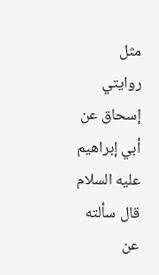مثل روايتي إسحاق عن أبي إبراهيم عليه السلام قال سألته عن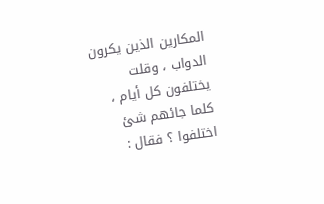المكارين الذين يكرون الدواب ، وقلت يختلفون كل أيام ، كلما جائهم شئ
اختلفوا ؟ فقال :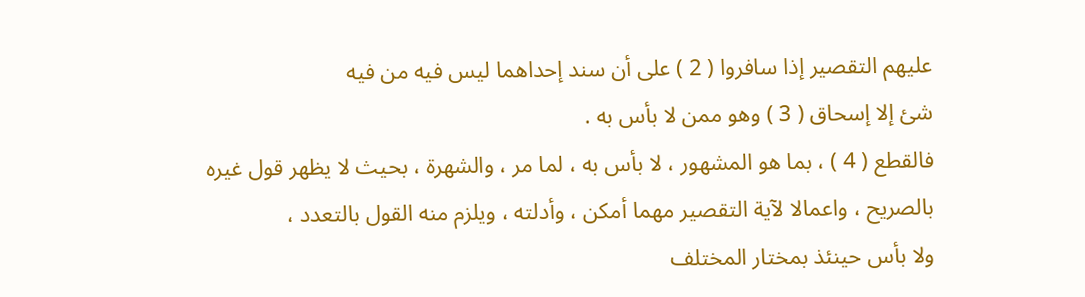عليهم التقصير إذا سافروا ( 2 ) على أن سند إحداهما ليس فيه من فيه
شئ إلا إسحاق ( 3 ) وهو ممن لا بأس به .
فالقطع ( 4 ) ، بما هو المشهور ، لا بأس به ، لما مر ، والشهرة ، بحيث لا يظهر قول غيره
بالصريح ، واعمالا لآية التقصير مهما أمكن ، وأدلته ، ويلزم منه القول بالتعدد ،
ولا بأس حينئذ بمختار المختلف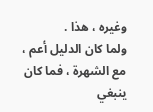وغيره ، هذا .
ولما كان الدليل أعم ، مع الشهرة ، فما كان ينبغي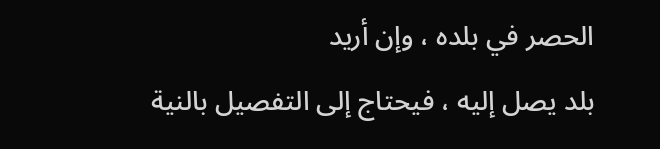الحصر في بلده ، وإن أريد
بلد يصل إليه ، فيحتاج إلى التفصيل بالنية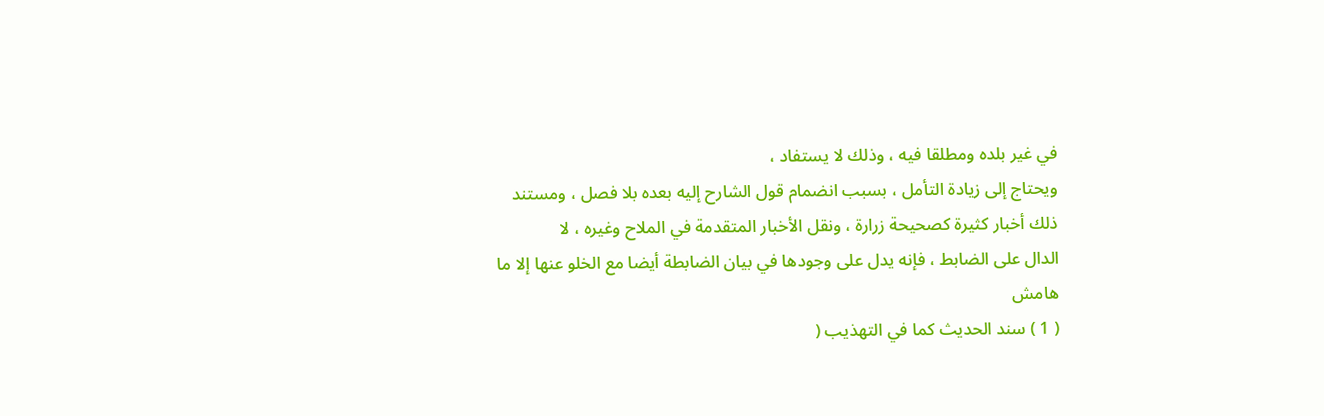في غير بلده ومطلقا فيه ، وذلك لا يستفاد ،
ويحتاج إلى زيادة التأمل ، بسبب انضمام قول الشارح إليه بعده بلا فصل ، ومستند
ذلك أخبار كثيرة كصحيحة زرارة ، ونقل الأخبار المتقدمة في الملاح وغيره ، لا
الدال على الضابط ، فإنه يدل على وجودها في بيان الضابطة أيضا مع الخلو عنها إلا ما
هامش
( 1 ) سند الحديث كما في التهذيب (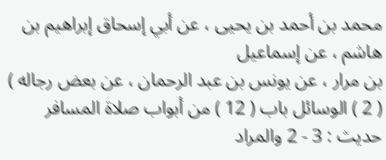محمد بن أحمد بن يحيى ، عن أبي إسحاق إبراهيم بن هاشم ، عن إسماعيل
بن مرار ، عن يونس بن عبد الرحمان ، عن بعض رجاله )
( 2 ) الوسائل باب ( 12 ) من أبواب صلاة المسافر حديث : 3 - 2 والمراد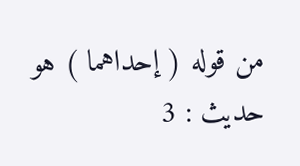من قوله ( إحداهما ) هو حديث : 3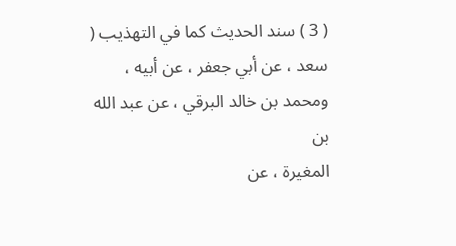( 3 ) سند الحديث كما في التهذيب ( سعد ، عن أبي جعفر ، عن أبيه ، ومحمد بن خالد البرقي ، عن عبد الله بن
المغيرة ، عن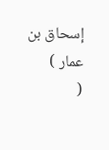إسحاق بن عمار )
(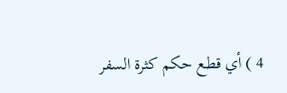4 ) أي قطع حكم كثرة السفر